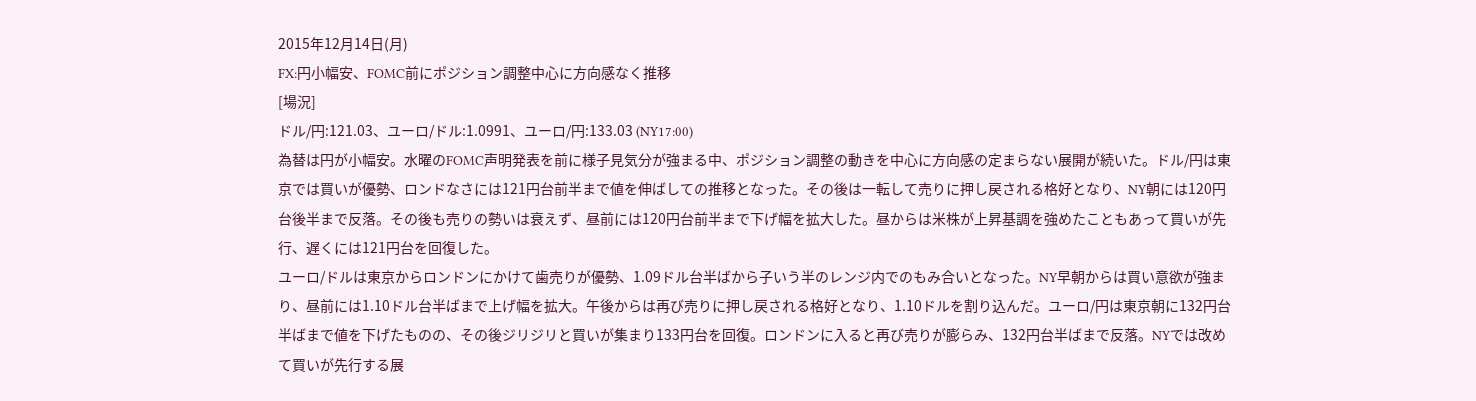2015年12月14日(月)
FX:円小幅安、FOMC前にポジション調整中心に方向感なく推移
[場況]
ドル/円:121.03、ユーロ/ドル:1.0991、ユーロ/円:133.03 (NY17:00)
為替は円が小幅安。水曜のFOMC声明発表を前に様子見気分が強まる中、ポジション調整の動きを中心に方向感の定まらない展開が続いた。ドル/円は東京では買いが優勢、ロンドなさには121円台前半まで値を伸ばしての推移となった。その後は一転して売りに押し戻される格好となり、NY朝には120円台後半まで反落。その後も売りの勢いは衰えず、昼前には120円台前半まで下げ幅を拡大した。昼からは米株が上昇基調を強めたこともあって買いが先行、遅くには121円台を回復した。
ユーロ/ドルは東京からロンドンにかけて歯売りが優勢、1.09ドル台半ばから子いう半のレンジ内でのもみ合いとなった。NY早朝からは買い意欲が強まり、昼前には1.10ドル台半ばまで上げ幅を拡大。午後からは再び売りに押し戻される格好となり、1.10ドルを割り込んだ。ユーロ/円は東京朝に132円台半ばまで値を下げたものの、その後ジリジリと買いが集まり133円台を回復。ロンドンに入ると再び売りが膨らみ、132円台半ばまで反落。NYでは改めて買いが先行する展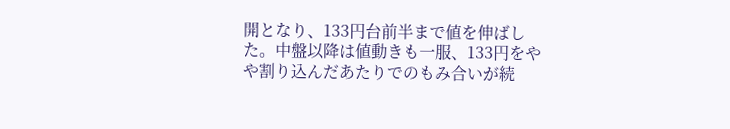開となり、133円台前半まで値を伸ばした。中盤以降は値動きも一服、133円をやや割り込んだあたりでのもみ合いが続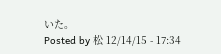いた。
Posted by 松 12/14/15 - 17:34